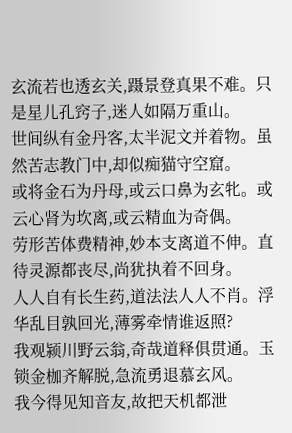玄流若也透玄关,蹑景登真果不难。只是星儿孔窍子,迷人如隔万重山。
世间纵有金丹客,太半泥文并着物。虽然苦志教门中,却似痴猫守空窟。
或将金石为丹母,或云口鼻为玄牝。或云心肾为坎离,或云精血为奇偶。
劳形苦体费精神,妙本支离道不伸。直待灵源都丧尽,尚犹执着不回身。
人人自有长生药,道法法人人不肖。浮华乱目孰回光,薄雾牵情谁返照?
我观颍川野云翁,奇哉道释俱贯通。玉锁金枷齐解脱,急流勇退慕玄风。
我今得见知音友,故把天机都泄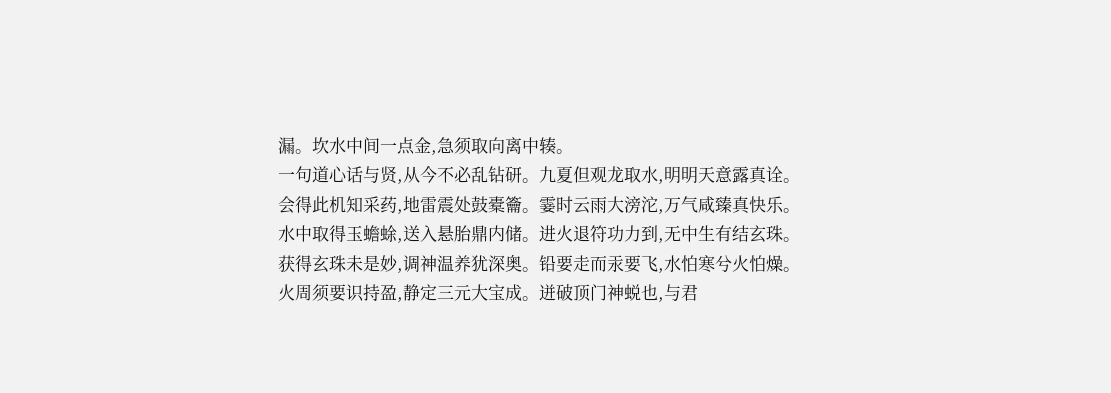漏。坎水中间一点金,急须取向离中辏。
一句道心话与贤,从今不必乱钻研。九夏但观龙取水,明明天意露真诠。
会得此机知采药,地雷震处鼓橐籥。霎时云雨大滂沱,万气咸臻真快乐。
水中取得玉蟾蜍,送入悬胎鼎内储。进火退符功力到,无中生有结玄珠。
获得玄珠未是妙,调神温养犹深奥。铅要走而汞要飞,水怕寒兮火怕燥。
火周须要识持盈,静定三元大宝成。迸破顶门神蜕也,与君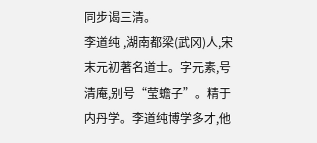同步谒三清。
李道纯 ,湖南都梁(武冈)人,宋末元初著名道士。字元素,号清庵,别号“莹蟾子”。精于内丹学。李道纯博学多才,他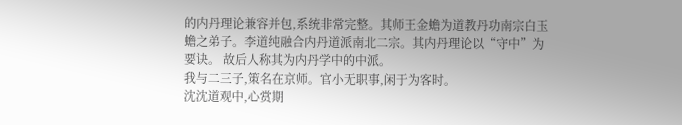的内丹理论兼容并包,系统非常完整。其师王金蟾为道教丹功南宗白玉蟾之弟子。李道纯融合内丹道派南北二宗。其内丹理论以“守中”为要诀。 故后人称其为内丹学中的中派。
我与二三子,策名在京师。官小无职事,闲于为客时。
沈沈道观中,心赏期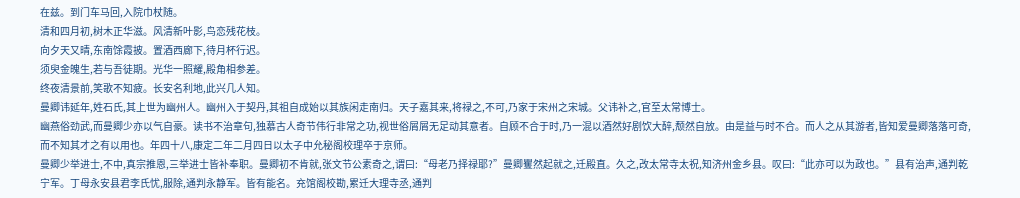在兹。到门车马回,入院巾杖随。
清和四月初,树木正华滋。风清新叶影,鸟恋残花枝。
向夕天又晴,东南馀霞披。置酒西廊下,待月杯行迟。
须臾金魄生,若与吾徒期。光华一照耀,殿角相参差。
终夜清景前,笑歌不知疲。长安名利地,此兴几人知。
曼卿讳延年,姓石氏,其上世为幽州人。幽州入于契丹,其祖自成始以其族闲走南归。天子嘉其来,将禄之,不可,乃家于宋州之宋城。父讳补之,官至太常博士。
幽燕俗劲武,而曼卿少亦以气自豪。读书不治章句,独慕古人奇节伟行非常之功,视世俗屑屑无足动其意者。自顾不合于时,乃一混以酒然好剧饮大醉,颓然自放。由是益与时不合。而人之从其游者,皆知爱曼卿落落可奇,而不知其才之有以用也。年四十八,康定二年二月四日以太子中允秘阁校理卒于京师。
曼卿少举进士,不中,真宗推恩,三举进士皆补奉职。曼卿初不肯就,张文节公素奇之,谓曰:“母老乃择禄耶?”曼卿矍然起就之,迁殿直。久之,改太常寺太祝,知济州金乡县。叹曰:“此亦可以为政也。”县有治声,通判乾宁军。丁母永安县君李氏忧,服除,通判永静军。皆有能名。充馆阁校勘,累迁大理寺丞,通判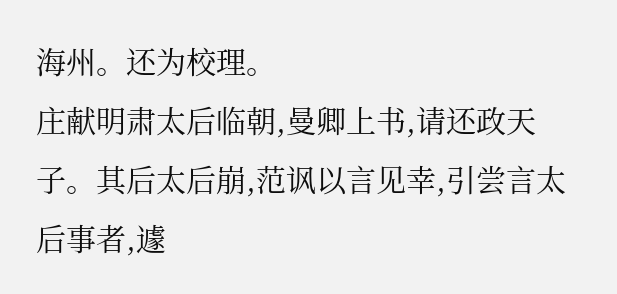海州。还为校理。
庄献明肃太后临朝,曼卿上书,请还政天子。其后太后崩,范讽以言见幸,引尝言太后事者,遽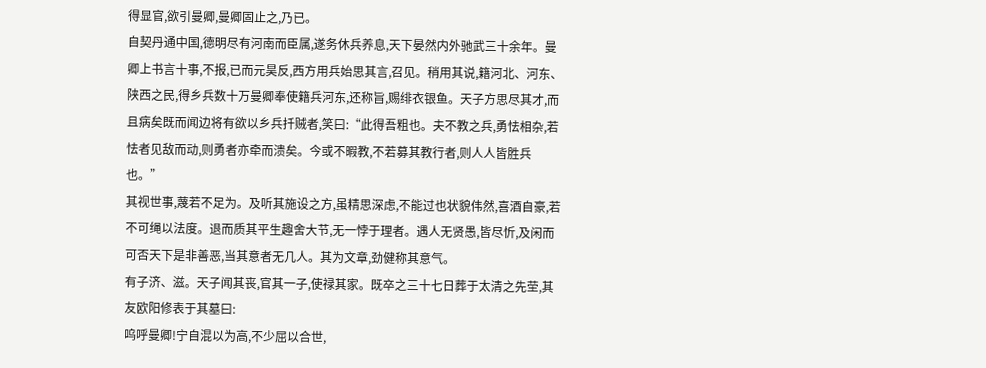得显官,欲引曼卿,曼卿固止之,乃已。
自契丹通中国,德明尽有河南而臣属,遂务休兵养息,天下晏然内外驰武三十余年。曼卿上书言十事,不报,已而元昊反,西方用兵始思其言,召见。稍用其说,籍河北、河东、陕西之民,得乡兵数十万曼卿奉使籍兵河东,还称旨,赐绯衣银鱼。天子方思尽其才,而且病矣既而闻边将有欲以乡兵扦贼者,笑曰:“此得吾粗也。夫不教之兵,勇怯相杂,若怯者见敌而动,则勇者亦牵而溃矣。今或不暇教,不若募其教行者,则人人皆胜兵也。”
其视世事,蔑若不足为。及听其施设之方,虽精思深虑,不能过也状貌伟然,喜酒自豪,若不可绳以法度。退而质其平生趣舍大节,无一悖于理者。遇人无贤愚,皆尽忻,及闲而可否天下是非善恶,当其意者无几人。其为文章,劲健称其意气。
有子济、滋。天子闻其丧,官其一子,使禄其家。既卒之三十七日葬于太清之先茔,其友欧阳修表于其墓曰:
呜呼曼卿!宁自混以为高,不少屈以合世,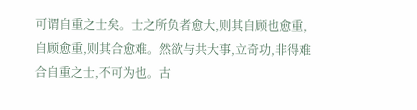可谓自重之士矣。士之所负者愈大,则其自顾也愈重,自顾愈重,则其合愈难。然欲与共大事,立奇功,非得难合自重之士,不可为也。古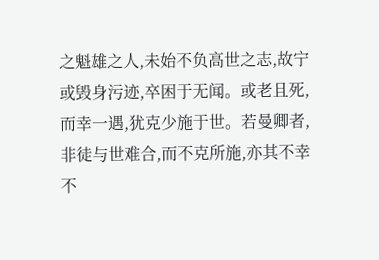之魁雄之人,未始不负高世之志,故宁或毁身污迹,卒困于无闻。或老且死,而幸一遇,犹克少施于世。若曼卿者,非徒与世难合,而不克所施,亦其不幸不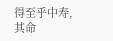得至乎中寿,其命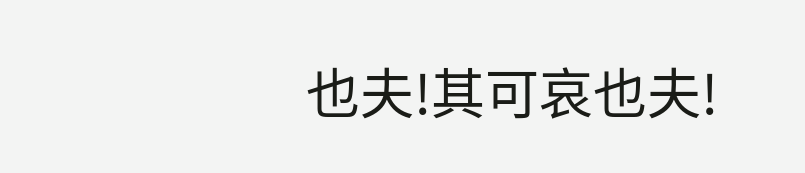也夫!其可哀也夫!